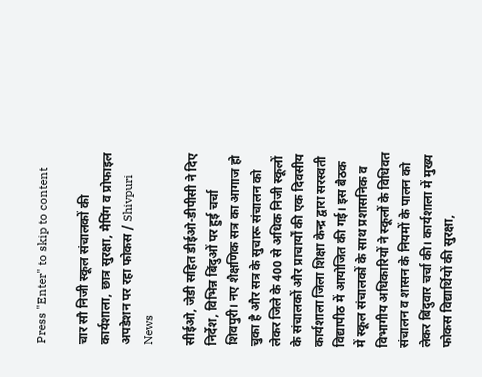Press "Enter" to skip to content

चार सौ निजी स्कूल संचालकों की कार्यशाला, छात्र सुरक्षा, मैपिंग व प्रोफाइल अपडेशन पर रहा फोकस / Shivpuri News

सीईओ, जेडी सहित डीईओ-डीपीसी ने दिए निर्देश, विभिन्न बिंदुओं पर हुई चर्चा
शिवपुरी। नए शैक्षणिक सत्र का आगाज हो चुका है और सत्र के सुचारू संचालन को लेकर जिले के 400 से अधिक निजी स्कूलों के संचालकों और प्राचार्यों की एक दिवसीय कार्यशाला जिला शिक्षा केन्द्र द्वारा सरस्वती विद्यापीठ में आयोजित की गई। इस बैठक में स्कूल संचालकों के साथ प्रशासनिक व विभागीय अधिकारियों ने स्कूलों के विधिवत संचालन व शासन के नियमों के पालन को लेकर बिंदुवार चर्चा की। कार्यशाला में मुख्य फोकस विद्यार्थियों की सुरक्षा,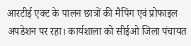आरटीई एक्ट के पालन छात्रों की मैपिंग एवं प्रोफाइल अपडेशन पर रहा। कार्यशाला को सीईओ जिला पंचायत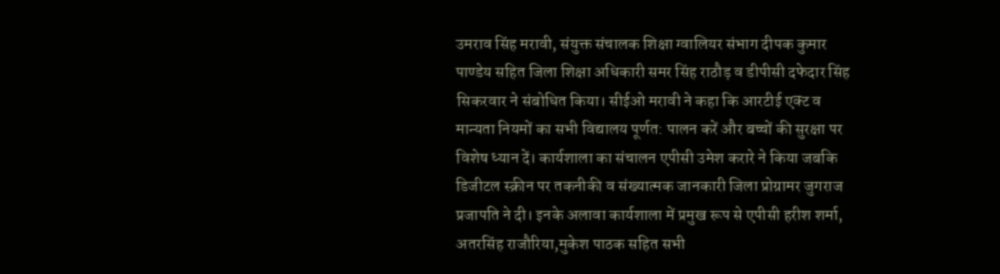उमराव सिंह मरावी, संयुक्त संचालक शिक्षा ग्वालियर संभाग दीपक कुमार पाण्डेय सहित जिला शिक्षा अधिकारी समर सिंह राठौड़ व डीपीसी दफेदार सिंह सिकरवार ने संबोधित किया। सीईओ मरावी ने कहा कि आरटीई एक्ट व मान्यता नियमों का सभी विद्यालय पूर्णत: पालन करें और बच्चों की सुरक्षा पर विशेष ध्यान दें। कार्यशाला का संचालन एपीसी उमेश करारे ने किया जबकि डिजीटल स्क्रीन पर तकनीकी व संख्यात्मक जानकारी जिला प्रोग्रामर जुगराज प्रजापति ने दी। इनके अलावा कार्यशाला में प्रमुख रूप से एपीसी हरीश शर्मा, अतरसिंह राजौरिया,मुकेश पाठक सहित सभी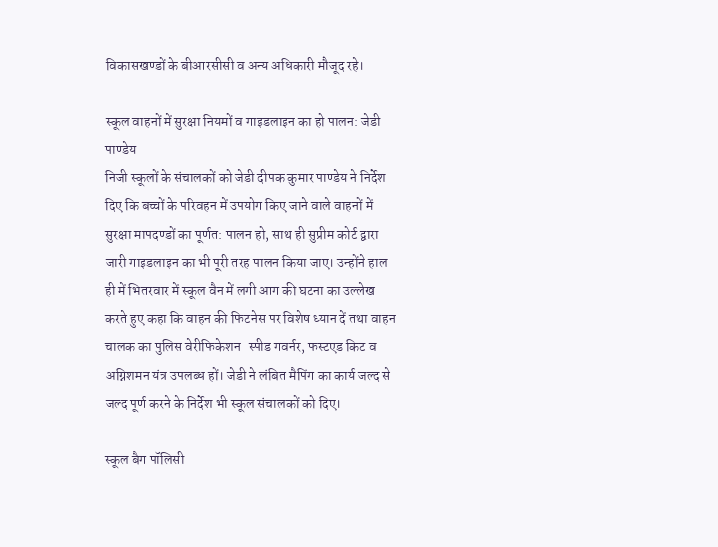विकासखण्डों के बीआरसीसी व अन्य अधिकारी मौजूद रहे।

स्कूल वाहनों में सुरक्षा नियमों व गाइडलाइन का हो पालन: जेडी पाण्डेय
निजी स्कूलों के संचालकों को जेडी दीपक कुमार पाण्डेय ने निर्देश दिए कि बच्चों के परिवहन में उपयोग किए जाने वाले वाहनों में सुरक्षा मापदण्डों का पूर्णत: पालन हो, साथ ही सुप्रीम कोर्ट द्वारा जारी गाइडलाइन का भी पूरी तरह पालन किया जाए। उन्होंने हाल ही में भितरवार में स्कूल वैन में लगी आग की घटना का उल्लेख करते हुए कहा कि वाहन की फिटनेस पर विशेष ध्यान दें तथा वाहन चालक का पुलिस वेरीफिकेशन   स्पीड गवर्नर, फस्टएड किट व अग्निशमन यंत्र उपलब्ध हों। जेडी ने लंबित मैपिंग का कार्य जल्द से जल्द पूर्ण करने के निर्देश भी स्कूल संचालकों को दिए।

स्कूल बैग पॉलिसी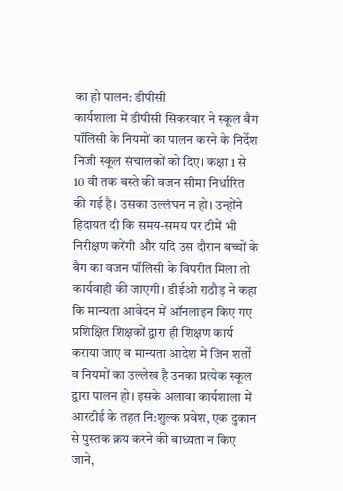का हो पालन: डीपीसी
कार्यशाला में डीपीसी सिकरवार ने स्कूल बैग पॉलिसी के नियमों का पालन करने के निर्देश निजी स्कूल संचालकों को दिए। कक्षा 1 से 10 वी तक बस्ते की वजन सीमा निर्धारित की गई है। उसका उल्लंघन न हो। उन्होंने हिदायत दी कि समय-समय पर टीमें भी निरीक्षण करेंगी और यदि उस दौरान बच्चों के बैग का वजन पॉलिसी के विपरीत मिला तो कार्यवाही की जाएगी। डीईओ राठौड़ ने कहा कि मान्यता आवेदन में ऑनलाइन किए गए प्रशिक्षित शिक्षकों द्वारा ही शिक्षण कार्य कराया जाए व मान्यता आदेश में जिन शर्तों व नियमों का उल्लेख है उनका प्रत्येक स्कूल द्वारा पालन हो। इसके अलावा कार्यशाला में आरटीई के तहत नि:शुल्क प्रवेश, एक दुकान से पुस्तक क्रय करने की बाध्यता न किए जाने,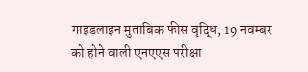गाइडलाइन मुताबिक फीस वृद्धि, 19 नवम्बर को होने वाली एनएएस परीक्षा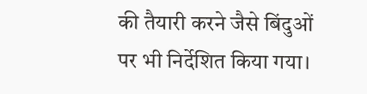की तैयारी करने जैसे बिंदुओं पर भी निर्देशित किया गया।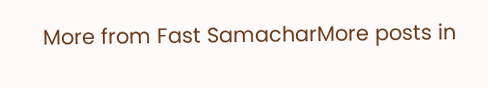More from Fast SamacharMore posts in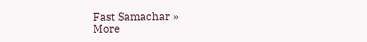Fast Samachar »
More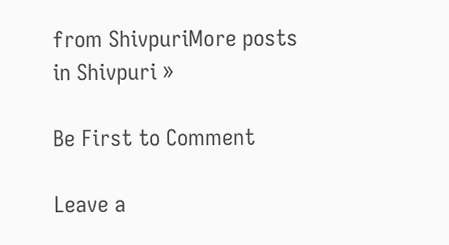from ShivpuriMore posts in Shivpuri »

Be First to Comment

Leave a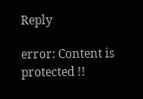Reply

error: Content is protected !!